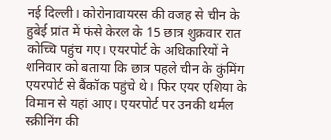नई दिल्ली। कोरोनावायरस की वजह से चीन के हुबेई प्रांत में फंसे केरल के 15 छात्र शुक्रवार रात कोच्चि पहुंच गए। एयरपोर्ट के अधिकारियों ने शनिवार को बताया कि छात्र पहले चीन के कुंमिंग एयरपोर्ट से बैंकॉक पहुंचे थे। फिर एयर एशिया के विमान से यहां आए। एयरपोर्ट पर उनकी थर्मल स्क्रीनिंग की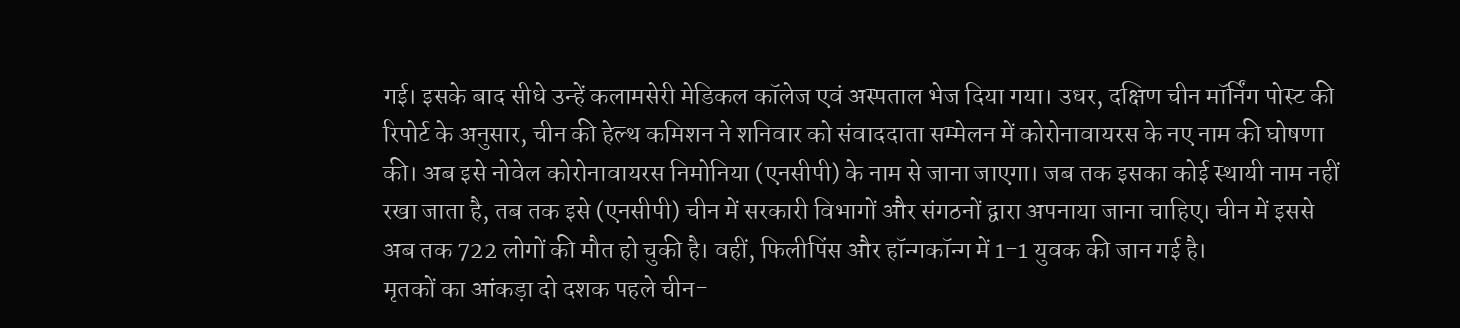गई। इसके बाद सीधे उन्हें कलामसेरी मेडिकल कॉलेज एवं अस्पताल भेज दिया गया। उधर, दक्षिण चीन मॉर्निंग पोस्ट की रिपोर्ट के अनुसार, चीन की हेल्थ कमिशन ने शनिवार को संवाददाता सम्मेलन में कोरोनावायरस के नए नाम की घोषणा की। अब इसे नोवेल कोरोनावायरस निमोनिया (एनसीपी) के नाम से जाना जाएगा। जब तक इसका कोई स्थायी नाम नहीं रखा जाता है, तब तक इसे (एनसीपी) चीन में सरकारी विभागों और संगठनों द्वारा अपनाया जाना चाहिए। चीन में इससे अब तक 722 लोगों की मौत हो चुकी है। वहीं, फिलीपिंस और हॉन्गकॉन्ग में 1-1 युवक की जान गई है।
मृतकों का आंकड़ा दो दशक पहले चीन-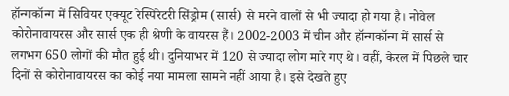हॉन्गकॉन्ग में सिवियर एक्यूट रेस्पिरेटरी सिंड्रोम (सार्स) से मरने वालों से भी ज्यादा हो गया है। नोवेल कोरोनावायरस और सार्स एक ही श्रेणी के वायरस हैं। 2002-2003 में चीन और हॉन्गकॉन्ग में सार्स से लगभग 650 लोगों की मौत हुई थी। दुनियाभर में 120 से ज्यादा लोग मारे गए थे। वहीं, केरल में पिछले चार दिनों से कोरोनावायरस का कोई नया मामला सामने नहीं आया है। इसे देखते हुए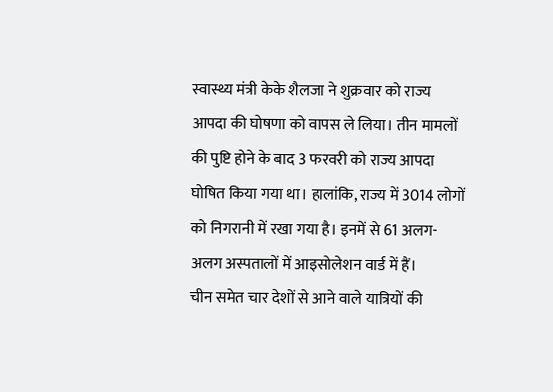स्वास्थ्य मंत्री केके शैलजा ने शुक्रवार को राज्य आपदा की घोषणा को वापस ले लिया। तीन मामलों की पुष्टि होने के बाद 3 फरवरी को राज्य आपदा घोषित किया गया था। हालांकि, राज्य में 3014 लोगों को निगरानी में रखा गया है। इनमें से 61 अलग-अलग अस्पतालों में आइसोलेशन वार्ड में हैं।
चीन समेत चार देशों से आने वाले यात्रियों की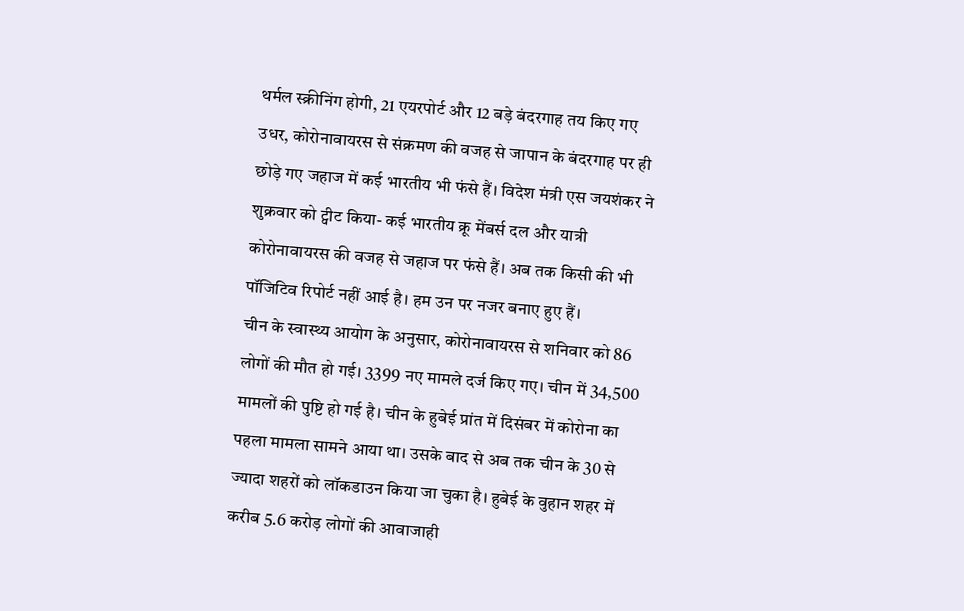थर्मल स्क्रीनिंग होगी, 21 एयरपोर्ट और 12 बड़े बंदरगाह तय किए गए
उधर, कोरोनावायरस से संक्रमण की वजह से जापान के बंदरगाह पर ही छोड़े गए जहाज में कई भारतीय भी फंसे हैं। विदेश मंत्री एस जयशंकर ने शुक्रवार को ट्वीट किया- कई भारतीय क्रू मेंबर्स दल और यात्री कोरोनावायरस की वजह से जहाज पर फंसे हैं। अब तक किसी की भी पॉजिटिव रिपोर्ट नहीं आई है। हम उन पर नजर बनाए हुए हैं।
चीन के स्वास्थ्य आयोग के अनुसार, कोरोनावायरस से शनिवार को 86 लोगों की मौत हो गई। 3399 नए मामले दर्ज किए गए। चीन में 34,500 मामलों की पुष्टि हो गई है। चीन के हुबेई प्रांत में दिसंबर में कोरोना का पहला मामला सामने आया था। उसके बाद से अब तक चीन के 30 से ज्यादा शहरों को लॉकडाउन किया जा चुका है। हुबेई के वुहान शहर में करीब 5.6 करोड़ लोगों की आवाजाही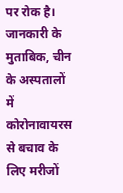पर रोक है। जानकारी के मुताबिक, चीन के अस्पतालों में कोरोनावायरस से बचाव के लिए मरीजों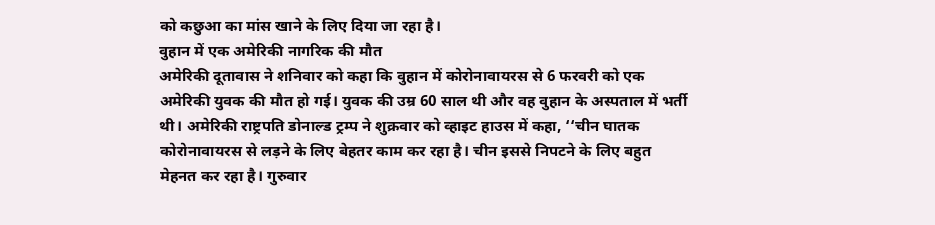को कछुआ का मांस खाने के लिए दिया जा रहा है।
वुहान में एक अमेरिकी नागरिक की मौत
अमेरिकी दूतावास ने शनिवार को कहा कि वुहान में कोरोनावायरस से 6 फरवरी को एक अमेरिकी युवक की मौत हो गई। युवक की उम्र 60 साल थी और वह वुहान के अस्पताल में भर्ती थी। अमेरिकी राष्ट्रपति डोनाल्ड ट्रम्प ने शुक्रवार को व्हाइट हाउस में कहा, ‘‘चीन घातक कोरोनावायरस से लड़ने के लिए बेहतर काम कर रहा है। चीन इससे निपटने के लिए बहुत मेहनत कर रहा है। गुरुवार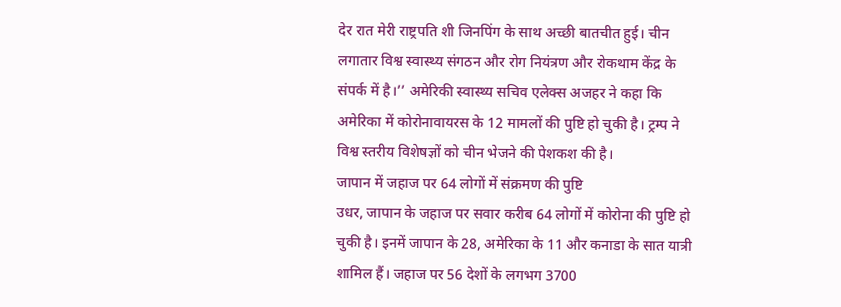देर रात मेरी राष्ट्रपति शी जिनपिंग के साथ अच्छी बातचीत हुई। चीन लगातार विश्व स्वास्थ्य संगठन और रोग नियंत्रण और रोकथाम केंद्र के संपर्क में है।’’ अमेरिकी स्वास्थ्य सचिव एलेक्स अजहर ने कहा कि अमेरिका में कोरोनावायरस के 12 मामलों की पुष्टि हो चुकी है। ट्रम्प ने विश्व स्तरीय विशेषज्ञों को चीन भेजने की पेशकश की है।
जापान में जहाज पर 64 लोगों में संक्रमण की पुष्टि
उधर, जापान के जहाज पर सवार करीब 64 लोगों में कोरोना की पुष्टि हो चुकी है। इनमें जापान के 28, अमेरिका के 11 और कनाडा के सात यात्री शामिल हैं। जहाज पर 56 देशों के लगभग 3700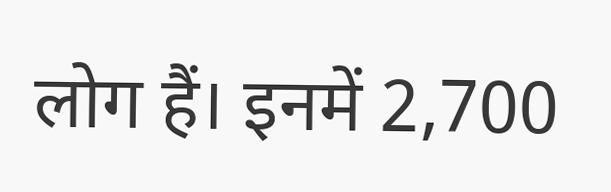लोग हैं। इनमें 2,700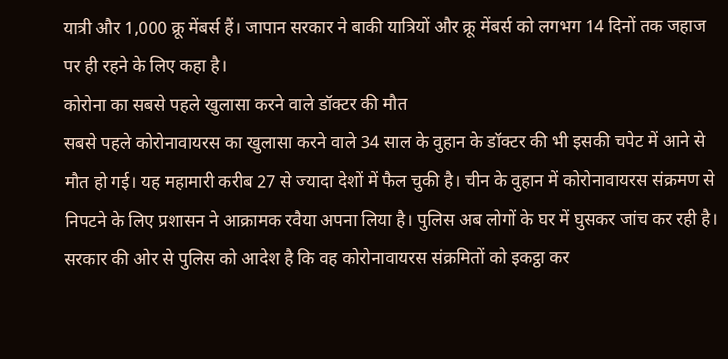यात्री और 1,000 क्रू मेंबर्स हैं। जापान सरकार ने बाकी यात्रियों और क्रू मेंबर्स को लगभग 14 दिनों तक जहाज पर ही रहने के लिए कहा है।
कोरोना का सबसे पहले खुलासा करने वाले डॉक्टर की मौत
सबसे पहले कोरोनावायरस का खुलासा करने वाले 34 साल के वुहान के डॉक्टर की भी इसकी चपेट में आने से मौत हो गई। यह महामारी करीब 27 से ज्यादा देशों में फैल चुकी है। चीन के वुहान में कोरोनावायरस संक्रमण से निपटने के लिए प्रशासन ने आक्रामक रवैया अपना लिया है। पुलिस अब लोगों के घर में घुसकर जांच कर रही है। सरकार की ओर से पुलिस को आदेश है कि वह कोरोनावायरस संक्रमितों को इकट्ठा कर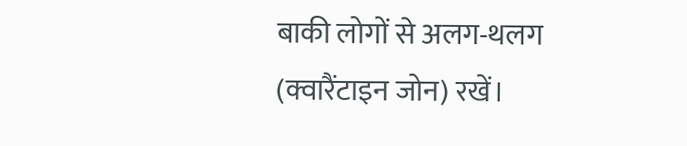बाकी लोगों से अलग-थलग (क्वारैंटाइन जोन) रखें।